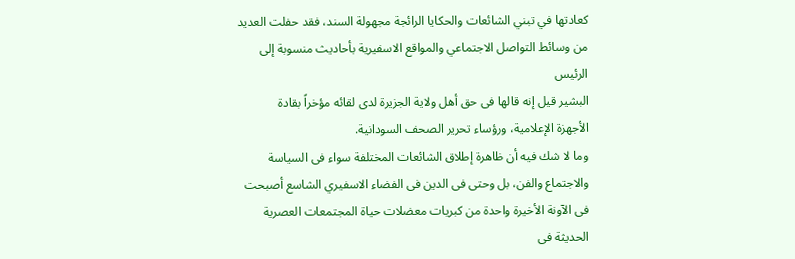كعادتها في تبني الشائعات والحكايا الرائجة مجهولة السند، فقد حفلت العديد
من وسائط التواصل الاجتماعي والمواقع الاسفيرية بأحاديث منسوبة إلى الرئيس
البشير قيل إنه قالها فى حق أهل ولاية الجزيرة لدى لقائه مؤخراً بقادة
الأجهزة الإعلامية، ورؤساء تحرير الصحف السودانية.
وما لا شك فيه أن ظاهرة إطلاق الشائعات المختلفة سواء فى السياسة والاجتماع والفن، بل وحتى فى الدين فى الفضاء الاسفيري الشاسع أصبحت فى الآونة الأخيرة واحدة من كبريات معضلات حياة المجتمعات العصرية الحديثة فى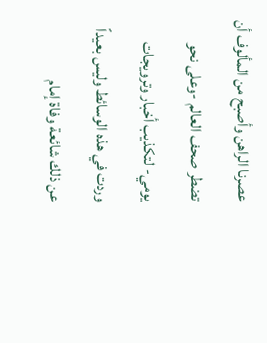عصرنا الراهن وأصبح من المألوف أن تضطر صحف العالم -وعلى نحو يومي- لتكذيب أخبار وترويجات وردت في هذه الوسائط وليس بعيداً عن ذلك شائعة وفاة إمام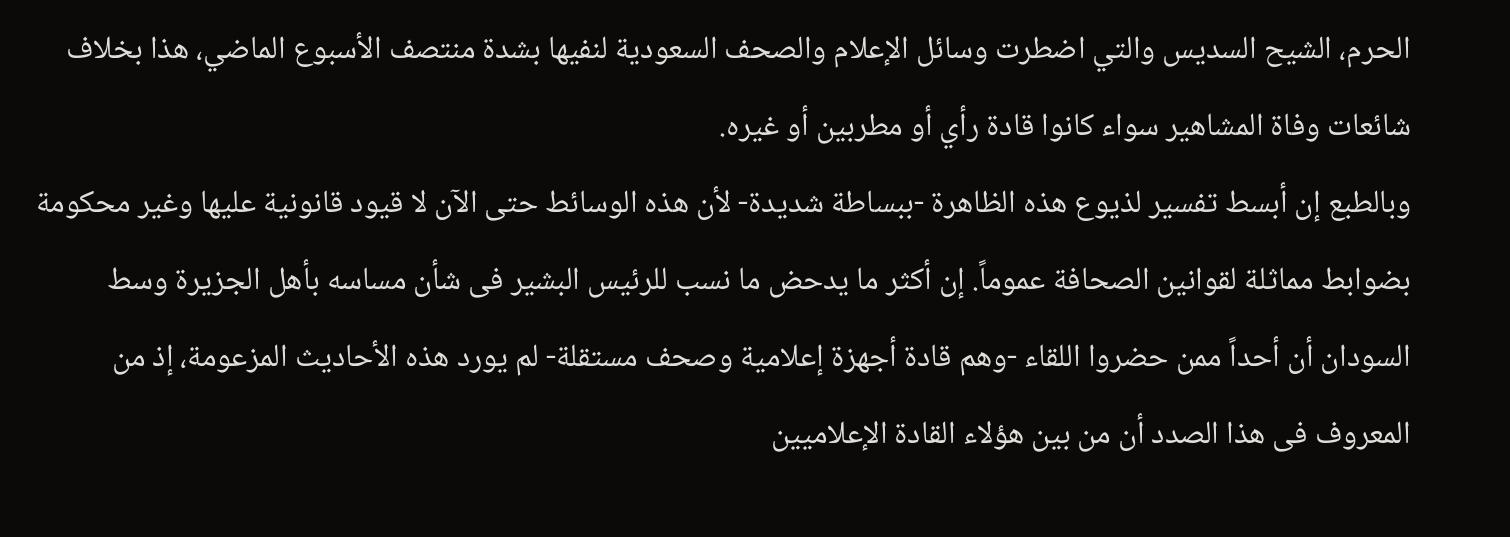الحرم، الشيح السديس والتي اضطرت وسائل الإعلام والصحف السعودية لنفيها بشدة منتصف الأسبوع الماضي، هذا بخلاف شائعات وفاة المشاهير سواء كانوا قادة رأي أو مطربين أو غيره.
وبالطبع إن أبسط تفسير لذيوع هذه الظاهرة -ببساطة شديدة- لأن هذه الوسائط حتى الآن لا قيود قانونية عليها وغير محكومة بضوابط مماثلة لقوانين الصحافة عموماً. إن أكثر ما يدحض ما نسب للرئيس البشير فى شأن مساسه بأهل الجزيرة وسط السودان أن أحداً ممن حضروا اللقاء -وهم قادة أجهزة إعلامية وصحف مستقلة- لم يورد هذه الأحاديث المزعومة، إذ من المعروف فى هذا الصدد أن من بين هؤلاء القادة الإعلاميين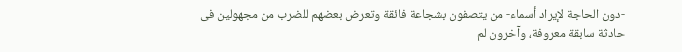-دون الحاجة لإيراد أسماء- من يتصفون بشجاعة فائقة وتعرض بعضهم للضرب من مجهولين فى حادثة سابقة معروفة، وآخرون لم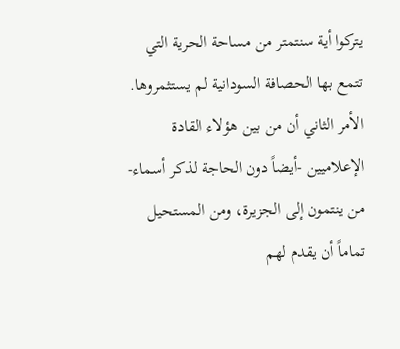يتركوا أية سنتمتر من مساحة الحرية التي تتمع بها الحصافة السودانية لم يستثمروها.
الأمر الثاني أن من بين هؤلاء القادة الإعلاميين -أيضاً دون الحاجة لذكر أسماء- من ينتمون إلى الجزيرة، ومن المستحيل تماماً أن يقدم لهم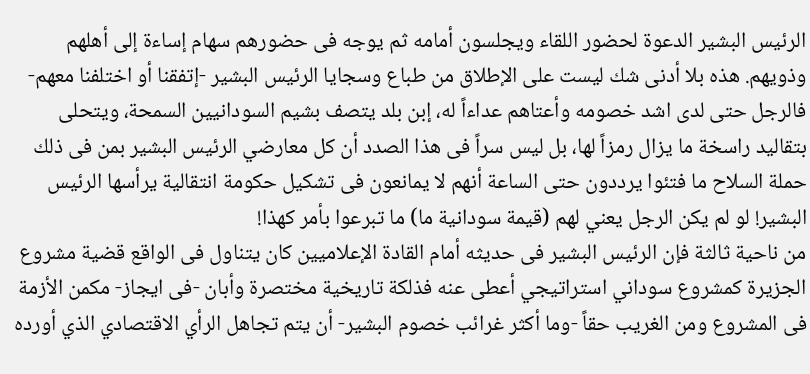الرئيس البشير الدعوة لحضور اللقاء ويجلسون أمامه ثم يوجه فى حضورهم سهام إساءة إلى أهلهم وذويهم. هذه بلا أدنى شك ليست على الإطلاق من طباع وسجايا الرئيس البشير -إتفقنا أو اختلفنا معهم- فالرجل حتى لدى اشد خصومه وأعتاهم عداءاً له، إبن بلد يتصف بشيم السودانيين السمحة، ويتحلى بتقاليد راسخة ما يزال رمزاً لها، بل ليس سراً فى هذا الصدد أن كل معارضي الرئيس البشير بمن فى ذلك حملة السلاح ما فتئوا يرددون حتى الساعة أنهم لا يمانعون فى تشكيل حكومة انتقالية يرأسها الرئيس البشير! لو لم يكن الرجل يعني لهم (قيمة سودانية ما) ما تبرعوا بأمر كهذا!
من ناحية ثالثة فإن الرئيس البشير فى حديثه أمام القادة الإعلاميين كان يتناول فى الواقع قضية مشروع الجزيرة كمشروع سوداني استراتيجي أعطى عنه فذلكة تاريخية مختصرة وأبان -فى ايجاز- مكمن الأزمة فى المشروع ومن الغريب حقاً -وما أكثر غرائب خصوم البشير- أن يتم تجاهل الرأي الاقتصادي الذي أورده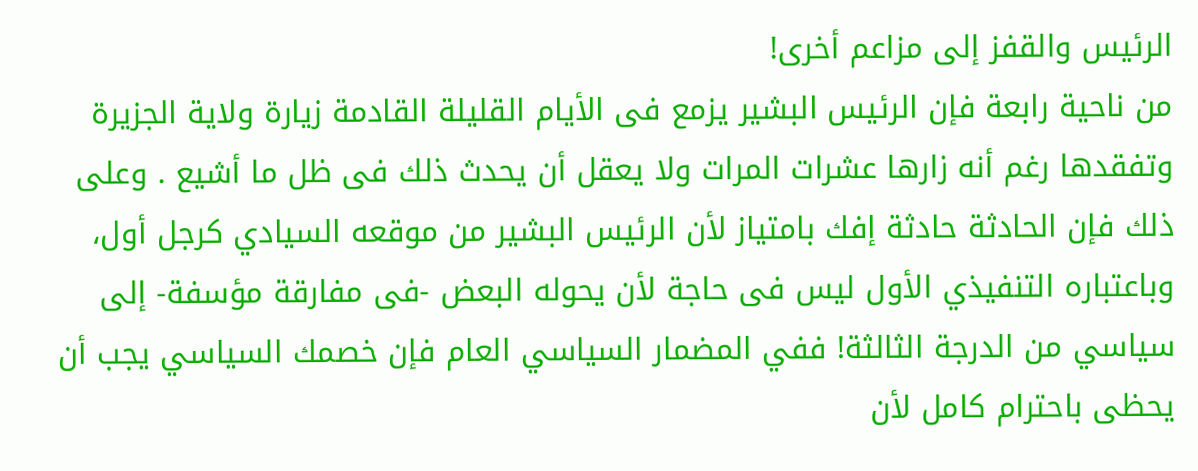الرئيس والقفز إلى مزاعم أخرى!
من ناحية رابعة فإن الرئيس البشير يزمع فى الأيام القليلة القادمة زيارة ولاية الجزيرة وتفقدها رغم أنه زارها عشرات المرات ولا يعقل أن يحدث ذلك فى ظل ما أشيع . وعلى ذلك فإن الحادثة حادثة إفك بامتياز لأن الرئيس البشير من موقعه السيادي كرجل أول، وباعتباره التنفيذي الأول ليس فى حاجة لأن يحوله البعض -فى مفارقة مؤسفة- إلى سياسي من الدرجة الثالثة! ففي المضمار السياسي العام فإن خصمك السياسي يجب أن يحظى باحترام كامل لأن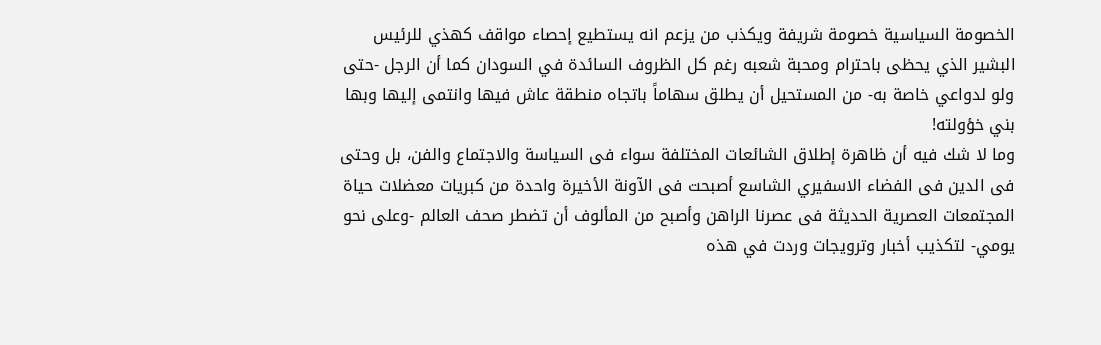الخصومة السياسية خصومة شريفة ويكذب من يزعم انه يستطيع إحصاء مواقف كهذي للرئيس البشير الذي يحظى باحترام ومحبة شعبه رغم كل الظروف السائدة في السودان كما أن الرجل -حتى ولو لدواعي خاصة به- من المستحيل أن يطلق سهاماً باتجاه منطقة عاش فيها وانتمى إليها وبها بني خؤولته!
وما لا شك فيه أن ظاهرة إطلاق الشائعات المختلفة سواء فى السياسة والاجتماع والفن، بل وحتى فى الدين فى الفضاء الاسفيري الشاسع أصبحت فى الآونة الأخيرة واحدة من كبريات معضلات حياة المجتمعات العصرية الحديثة فى عصرنا الراهن وأصبح من المألوف أن تضطر صحف العالم -وعلى نحو يومي- لتكذيب أخبار وترويجات وردت في هذه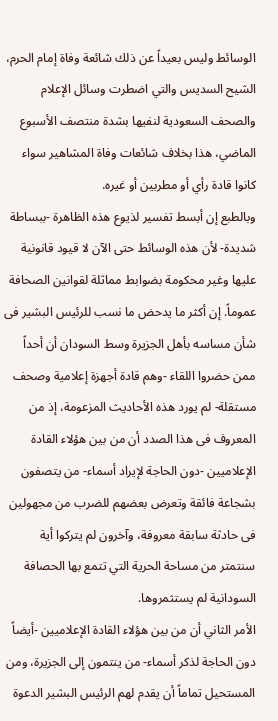الوسائط وليس بعيداً عن ذلك شائعة وفاة إمام الحرم، الشيح السديس والتي اضطرت وسائل الإعلام والصحف السعودية لنفيها بشدة منتصف الأسبوع الماضي، هذا بخلاف شائعات وفاة المشاهير سواء كانوا قادة رأي أو مطربين أو غيره.
وبالطبع إن أبسط تفسير لذيوع هذه الظاهرة -ببساطة شديدة- لأن هذه الوسائط حتى الآن لا قيود قانونية عليها وغير محكومة بضوابط مماثلة لقوانين الصحافة عموماً. إن أكثر ما يدحض ما نسب للرئيس البشير فى شأن مساسه بأهل الجزيرة وسط السودان أن أحداً ممن حضروا اللقاء -وهم قادة أجهزة إعلامية وصحف مستقلة- لم يورد هذه الأحاديث المزعومة، إذ من المعروف فى هذا الصدد أن من بين هؤلاء القادة الإعلاميين -دون الحاجة لإيراد أسماء- من يتصفون بشجاعة فائقة وتعرض بعضهم للضرب من مجهولين فى حادثة سابقة معروفة، وآخرون لم يتركوا أية سنتمتر من مساحة الحرية التي تتمع بها الحصافة السودانية لم يستثمروها.
الأمر الثاني أن من بين هؤلاء القادة الإعلاميين -أيضاً دون الحاجة لذكر أسماء- من ينتمون إلى الجزيرة، ومن المستحيل تماماً أن يقدم لهم الرئيس البشير الدعوة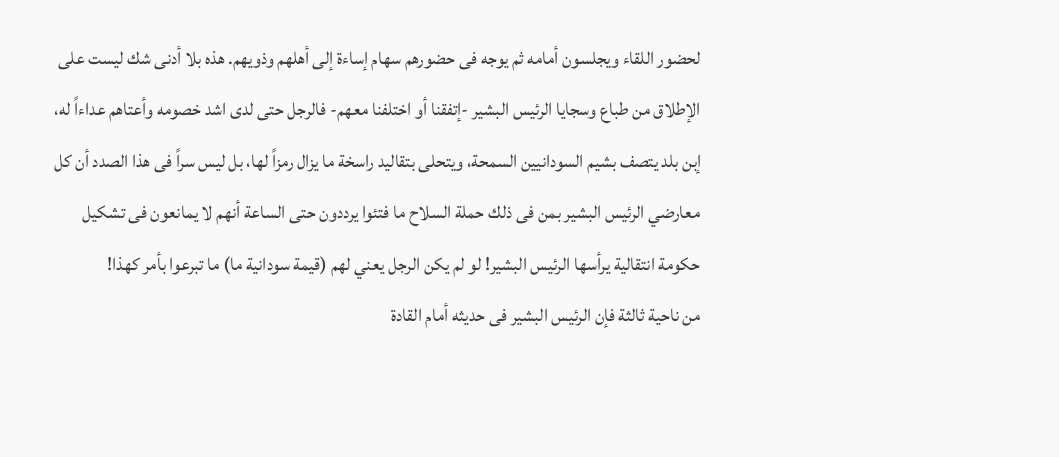لحضور اللقاء ويجلسون أمامه ثم يوجه فى حضورهم سهام إساءة إلى أهلهم وذويهم. هذه بلا أدنى شك ليست على الإطلاق من طباع وسجايا الرئيس البشير -إتفقنا أو اختلفنا معهم- فالرجل حتى لدى اشد خصومه وأعتاهم عداءاً له، إبن بلد يتصف بشيم السودانيين السمحة، ويتحلى بتقاليد راسخة ما يزال رمزاً لها، بل ليس سراً فى هذا الصدد أن كل معارضي الرئيس البشير بمن فى ذلك حملة السلاح ما فتئوا يرددون حتى الساعة أنهم لا يمانعون فى تشكيل حكومة انتقالية يرأسها الرئيس البشير! لو لم يكن الرجل يعني لهم (قيمة سودانية ما) ما تبرعوا بأمر كهذا!
من ناحية ثالثة فإن الرئيس البشير فى حديثه أمام القادة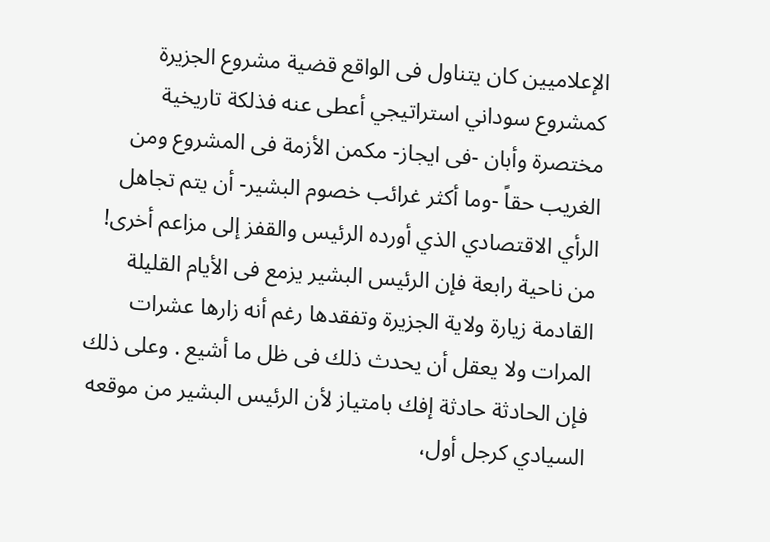الإعلاميين كان يتناول فى الواقع قضية مشروع الجزيرة كمشروع سوداني استراتيجي أعطى عنه فذلكة تاريخية مختصرة وأبان -فى ايجاز- مكمن الأزمة فى المشروع ومن الغريب حقاً -وما أكثر غرائب خصوم البشير- أن يتم تجاهل الرأي الاقتصادي الذي أورده الرئيس والقفز إلى مزاعم أخرى!
من ناحية رابعة فإن الرئيس البشير يزمع فى الأيام القليلة القادمة زيارة ولاية الجزيرة وتفقدها رغم أنه زارها عشرات المرات ولا يعقل أن يحدث ذلك فى ظل ما أشيع . وعلى ذلك فإن الحادثة حادثة إفك بامتياز لأن الرئيس البشير من موقعه السيادي كرجل أول،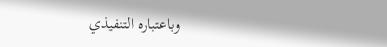وباعتباره التنفيذي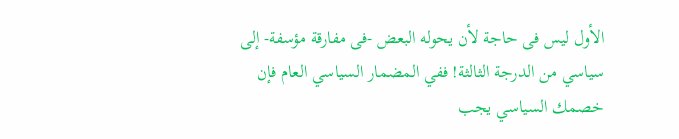الأول ليس فى حاجة لأن يحوله البعض -فى مفارقة مؤسفة- إلى سياسي من الدرجة الثالثة! ففي المضمار السياسي العام فإن خصمك السياسي يجب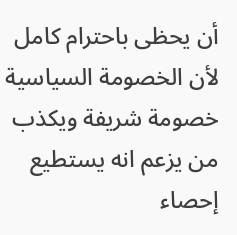أن يحظى باحترام كامل لأن الخصومة السياسية خصومة شريفة ويكذب من يزعم انه يستطيع إحصاء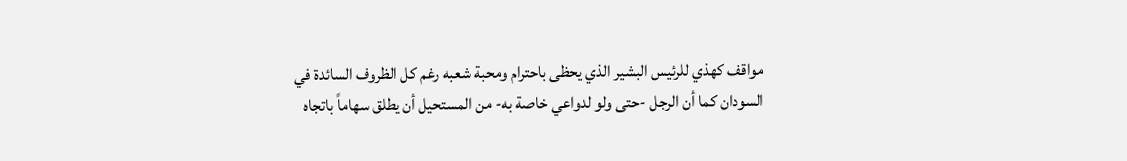مواقف كهذي للرئيس البشير الذي يحظى باحترام ومحبة شعبه رغم كل الظروف السائدة في السودان كما أن الرجل -حتى ولو لدواعي خاصة به- من المستحيل أن يطلق سهاماً باتجاه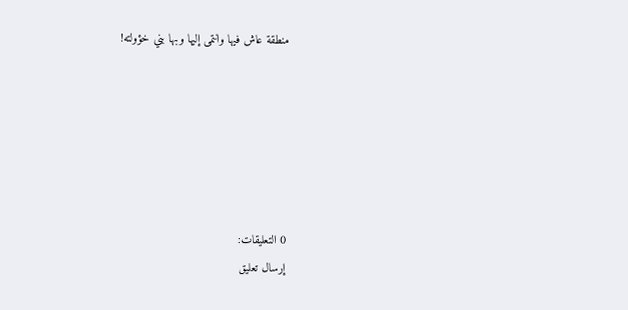منطقة عاش فيها وانتمى إليها وبها بني خؤولته!






0 التعليقات:
إرسال تعليق